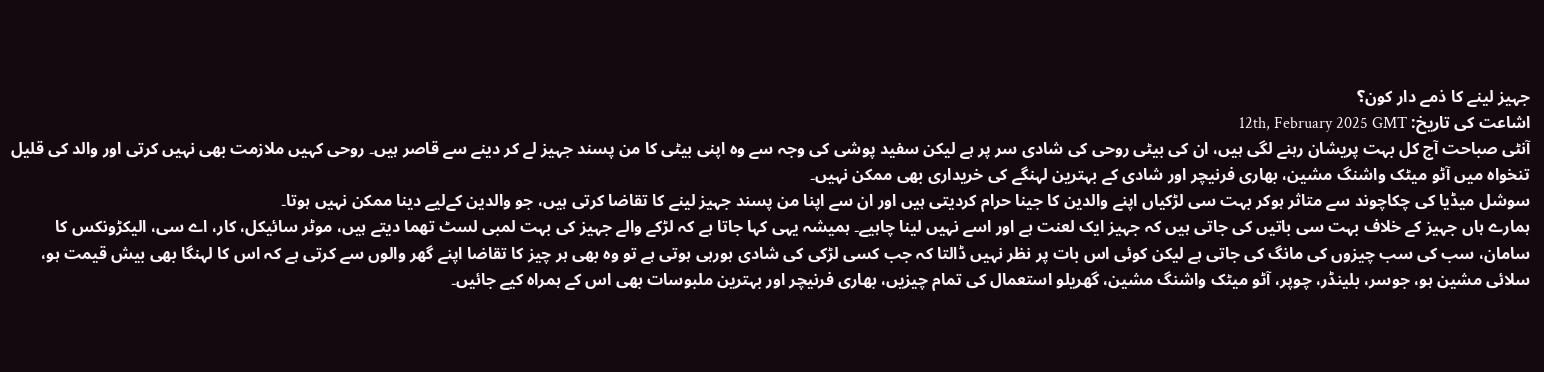جہیز لینے کا ذمے دار کون؟
اشاعت کی تاریخ: 12th, February 2025 GMT
آنٹی صباحت آج کل بہت پریشان رہنے لگی ہیں، ان کی بیٹی روحی کی شادی سر پر ہے لیکن سفید پوشی کی وجہ سے وہ اپنی بیٹی کا من پسند جہیز لے کر دینے سے قاصر ہیں۔ روحی کہیں ملازمت بھی نہیں کرتی اور والد کی قلیل تنخواہ میں آٹو میٹک واشنگ مشین، بھاری فرنیچر اور شادی کے بہترین لہنگے کی خریداری بھی ممکن نہیں۔
سوشل میڈیا کی چکاچوند سے متاثر ہوکر بہت سی لڑکیاں اپنے والدین کا جینا حرام کردیتی ہیں اور ان سے اپنا من پسند جہیز لینے کا تقاضا کرتی ہیں، جو والدین کےلیے دینا ممکن نہیں ہوتا۔
ہمارے ہاں جہیز کے خلاف بہت سی باتیں کی جاتی ہیں کہ جہیز ایک لعنت ہے اور اسے نہیں لینا چاہیے۔ ہمیشہ یہی کہا جاتا ہے کہ لڑکے والے جہیز کی بہت لمبی لسٹ تھما دیتے ہیں، موٹر سائیکل، کار، اے سی، الیکڑونکس کا سامان، سب کی سب چیزوں کی مانگ کی جاتی ہے لیکن کوئی اس بات پر نظر نہیں ڈالتا کہ جب کسی لڑکی کی شادی ہورہی ہوتی ہے تو وہ بھی ہر چیز کا تقاضا اپنے گھر والوں سے کرتی ہے کہ اس کا لہنگا بھی بیش قیمت ہو، سلائی مشین ہو، جوسر، بلینڈر، چوپر، آٹو میٹک واشنگ مشین، گھریلو استعمال کی تمام چیزیں، بھاری فرنیچر اور بہترین ملبوسات بھی اس کے ہمراہ کیے جائیں۔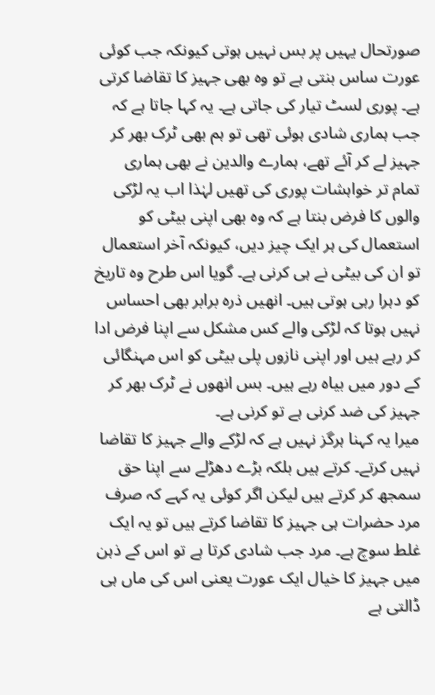صورتحال یہیں پر بس نہیں ہوتی کیونکہ جب کوئی عورت ساس بنتی ہے تو وہ بھی جہیز کا تقاضا کرتی ہے۔ پوری لسٹ تیار کی جاتی ہے۔ یہ کہا جاتا ہے کہ جب ہماری شادی ہوئی تھی تو ہم بھی ٹرک بھر کر جہیز لے کر آئے تھے، ہمارے والدین نے بھی ہماری تمام تر خواہشات پوری کی تھیں لہٰذا اب یہ لڑکی والوں کا فرض بنتا ہے کہ وہ بھی اپنی بیٹی کو استعمال کی ہر ایک چیز دیں، کیونکہ آخر استعمال تو ان کی بیٹی نے ہی کرنی ہے۔ گویا اس طرح وہ تاریخ کو دہرا رہی ہوتی ہیں۔ انھیں ذرہ برابر بھی احساس نہیں ہوتا کہ لڑکی والے کس مشکل سے اپنا فرض ادا کر رہے ہیں اور اپنی نازوں پلی بیٹی کو اس مہنگائی کے دور میں بیاہ رہے ہیں۔ بس انھوں نے ٹرک بھر کر جہیز کی ضد کرنی ہے تو کرنی ہے۔
میرا یہ کہنا ہرگز نہیں ہے کہ لڑکے والے جہیز کا تقاضا نہیں کرتے۔ کرتے ہیں بلکہ بڑے دھڑلے سے اپنا حق سمجھ کر کرتے ہیں لیکن اگر کوئی یہ کہے کہ صرف مرد حضرات ہی جہیز کا تقاضا کرتے ہیں تو یہ ایک غلط سوچ ہے۔ مرد جب شادی کرتا ہے تو اس کے ذہن میں جہیز کا خیال ایک عورت یعنی اس کی ماں ہی ڈالتی ہے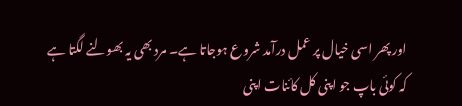اور پھر اسی خیال پر عمل درآمد شروع ہوجاتا ہے۔ مرد بھی یہ بھولنے لگتا ہے کہ کوئی باپ جو اپنی کل کائنات اپنی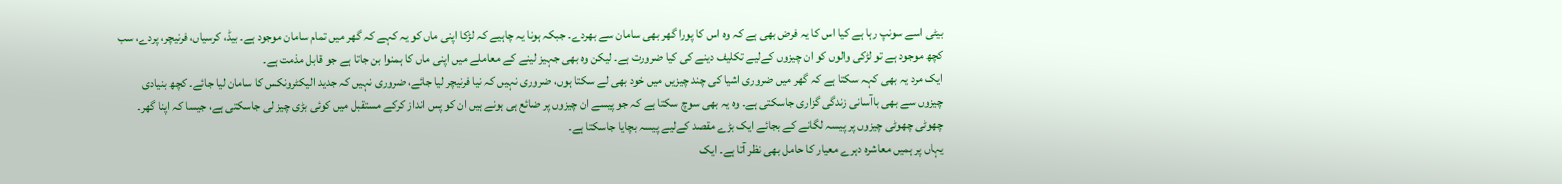بیٹی اسے سونپ رہا ہے کیا اس کا یہ فرض بھی ہے کہ وہ اس کا پورا گھر بھی سامان سے بھردے۔ جبکہ ہونا یہ چاہیے کہ لڑکا اپنی ماں کو یہ کہے کہ گھر میں تمام سامان موجود ہے۔ بیڈ، کرسیاں، فرنیچر، پردے، سب کچھ موجود ہے تو لڑکی والوں کو ان چیزوں کےلیے تکلیف دینے کی کیا ضرورت ہے۔ لیکن وہ بھی جہیز لینے کے معاملے میں اپنی ماں کا ہمنوا بن جاتا ہے جو قابل مذمت ہے۔
ایک مرد یہ بھی کہہ سکتا ہے کہ گھر میں ضروری اشیا کی چند چیزیں میں خود بھی لے سکتا ہوں، ضروری نہیں کہ نیا فرنیچر لیا جائے، ضروری نہیں کہ جدید الیکٹرونکس کا سامان لیا جائے۔ کچھ بنیادی چیزوں سے بھی باآسانی زندگی گزاری جاسکتی ہے۔ وہ یہ بھی سوچ سکتا ہے کہ جو پیسے ان چیزوں پر ضائع ہی ہونے ہیں ان کو پس انداز کرکے مستقبل میں کوئی بڑی چیز لی جاسکتی ہے، جیسا کہ اپنا گھر۔ چھوٹی چھوٹی چیزوں پر پیسہ لگانے کے بجائے ایک بڑے مقصد کےلیے پیسہ بچایا جاسکتا ہے۔
یہاں پر ہمیں معاشرہ دہرے معیار کا حامل بھی نظر آتا ہے۔ ایک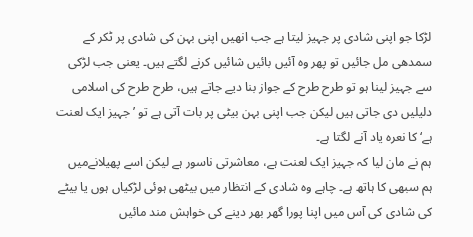لڑکا جو اپنی شادی پر جہیز لیتا ہے جب انھیں اپنی بہن کی شادی پر ٹکر کے سمدھی مل جائیں تو پھر وہ آئیں بائیں شائیں کرنے لگتے ہیں۔ یعنی جب لڑکی سے جہیز لینا ہو تو طرح طرح کے جواز بنا دیے جاتے ہیں، طرح طرح کی اسلامی دلیلیں دی جاتی ہیں لیکن جب اپنی بہن بیٹی پر بات آتی ہے تو ’جہیز ایک لعنت ہے‘ کا نعرہ یاد آنے لگتا ہے۔
ہم نے مان لیا کہ جہیز ایک لعنت ہے، معاشرتی ناسور ہے لیکن اسے پھیلانےمیں ہم سبھی کا ہاتھ ہے۔ چاہے وہ شادی کے انتظار میں بیٹھی ہوئی لڑکیاں ہوں یا بیٹے کی شادی کی آس میں اپنا پورا گھر بھر دینے کی خواہش مند مائیں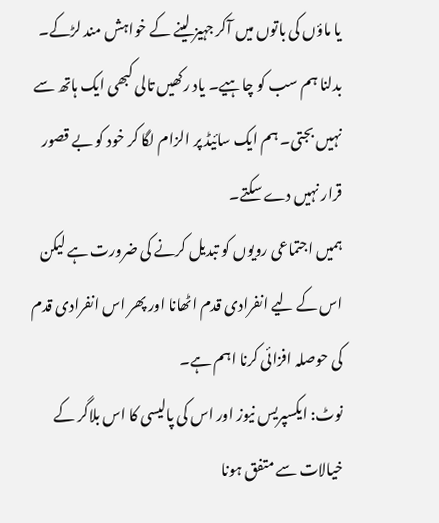یا ماؤں کی باتوں میں آکر جہیز لینے کے خواہش مند لڑکے۔ بدلنا ہم سب کو چاہیے۔ یاد رکھیں تالی کبھی ایک ہاتھ سے نہیں بجتی۔ ہم ایک سائیڈ پر الزام لگا کر خود کو بے قصور قرار نہیں دے سکتے۔
ہمیں اجتماعی رویوں کو تبدیل کرنے کی ضرورت ہے لیکن اس کے لیے انفرادی قدم اٹھانا اور پھر اس انفرادی قدم کی حوصلہ افزائی کرنا اہم ہے۔
نوٹ: ایکسپریس نیوز اور اس کی پالیسی کا اس بلاگر کے خیالات سے متفق ہونا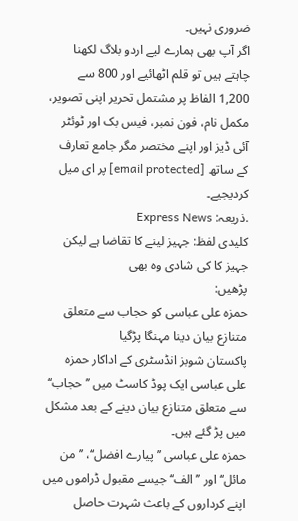ضروری نہیں۔
اگر آپ بھی ہمارے لیے اردو بلاگ لکھنا چاہتے ہیں تو قلم اٹھائیے اور 800 سے 1,200 الفاظ پر مشتمل تحریر اپنی تصویر، مکمل نام، فون نمبر، فیس بک اور ٹوئٹر آئی ڈیز اور اپنے مختصر مگر جامع تعارف کے ساتھ [email protected] پر ای میل کردیجیے۔
.ذریعہ: Express News
کلیدی لفظ: جہیز لینے کا تقاضا ہے لیکن جہیز کا کی شادی وہ بھی
پڑھیں:
حمزہ علی عباسی کو حجاب سے متعلق متنازع بیان دینا مہنگا پڑگیا
پاکستان شوبز انڈسٹری کے اداکار حمزہ علی عباسی ایک پوڈ کاسٹ میں ’’حجاب‘‘ سے متعلق متنازع بیان دینے کے بعد مشکل میں پڑ گئے ہیں۔
حمزہ علی عباسی ’’پیارے افضل‘‘، ’’من مائل‘‘ اور ’’الف‘‘ جیسے مقبول ڈراموں میں اپنے کرداروں کے باعث شہرت حاصل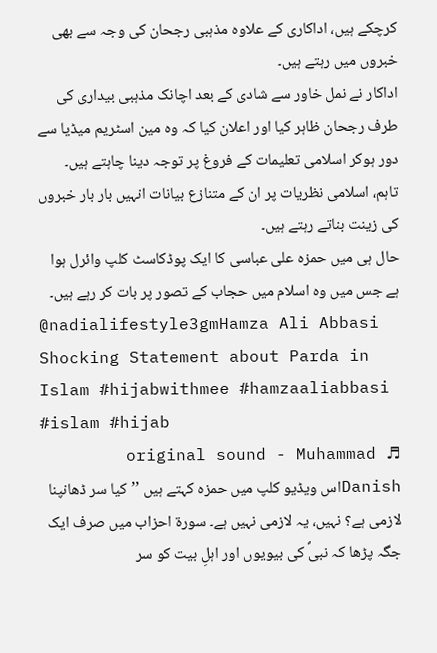کرچکے ہیں، اداکاری کے علاوہ مذہبی رجحان کی وجہ سے بھی خبروں میں رہتے ہیں۔
اداکار نے نمل خاور سے شادی کے بعد اچانک مذہبی بیداری کی طرف رجحان ظاہر کیا اور اعلان کیا کہ وہ مین اسٹریم میڈیا سے دور ہوکر اسلامی تعلیمات کے فروغ پر توجہ دینا چاہتے ہیں۔ تاہم، اسلامی نظریات پر ان کے متنازع بیانات انہیں بار بار خبروں کی زینت بناتے رہتے ہیں۔
حال ہی میں حمزہ علی عباسی کا ایک پوڈکاسٹ کلپ وائرل ہوا ہے جس میں وہ اسلام میں حجاب کے تصور پر بات کر رہے ہیں۔
@nadialifestyle3gmHamza Ali Abbasi Shocking Statement about Parda in Islam #hijabwithmee #hamzaaliabbasi #islam #hijab
♬ original sound - Muhammad Danishاس ویڈیو کلپ میں حمزہ کہتے ہیں ’’کیا سر ڈھانپنا لازمی ہے؟ نہیں، یہ لازمی نہیں ہے۔ سورۃ احزاب میں صرف ایک جگہ پڑھا کہ نبیؐ کی بیویوں اور اہلِ بیت کو سر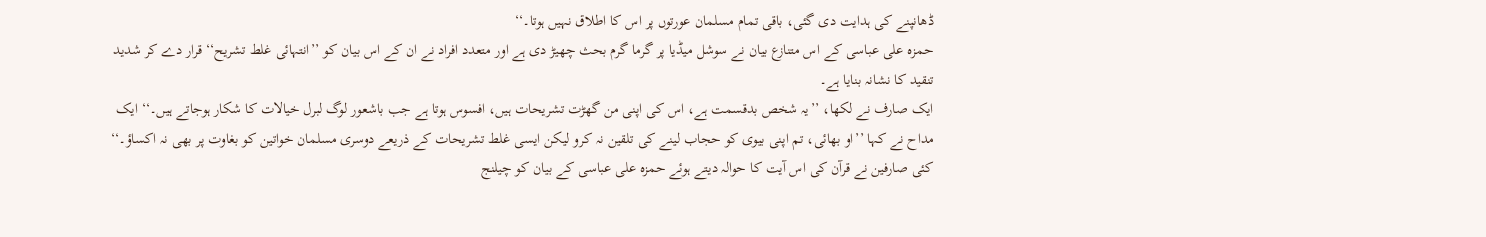ڈھانپنے کی ہدایت دی گئی، باقی تمام مسلمان عورتوں پر اس کا اطلاق نہیں ہوتا۔‘‘
حمزہ علی عباسی کے اس متنازع بیان نے سوشل میڈیا پر گرما گرم بحث چھیڑ دی ہے اور متعدد افراد نے ان کے اس بیان کو ’’انتہائی غلط تشریح‘‘ قرار دے کر شدید تنقید کا نشانہ بنایا ہے۔
ایک صارف نے لکھا، ’’یہ شخص بدقسمت ہے، اس کی اپنی من گھڑت تشریحات ہیں، افسوس ہوتا ہے جب باشعور لوگ لبرل خیالات کا شکار ہوجاتے ہیں۔‘‘ ایک مداح نے کہا ’’او بھائی، تم اپنی بیوی کو حجاب لینے کی تلقین نہ کرو لیکن ایسی غلط تشریحات کے ذریعے دوسری مسلمان خواتین کو بغاوت پر بھی نہ اکساؤ۔‘‘
کئی صارفین نے قرآن کی اس آیت کا حوالہ دیتے ہوئے حمزہ علی عباسی کے بیان کو چیلنج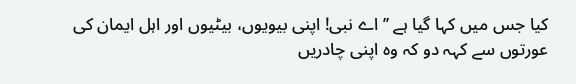کیا جس میں کہا گیا ہے ’’اے نبی! اپنی بیویوں، بیٹیوں اور اہل ایمان کی عورتوں سے کہہ دو کہ وہ اپنی چادریں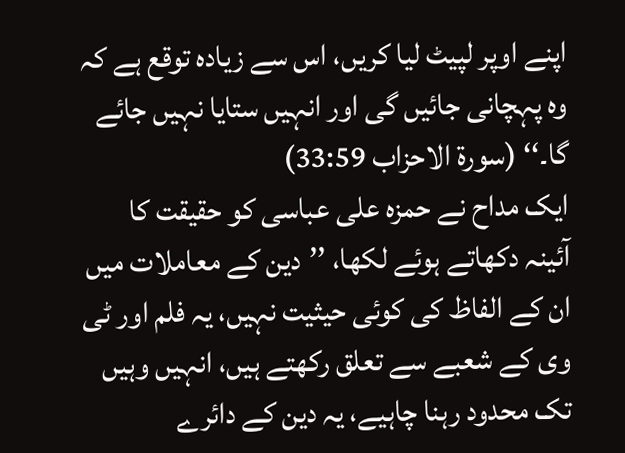اپنے اوپر لپیٹ لیا کریں، اس سے زیادہ توقع ہے کہ وہ پہچانی جائیں گی اور انہیں ستایا نہیں جائے گا۔‘‘ (سورۃ الاحزاب 33:59)
ایک مداح نے حمزہ علی عباسی کو حقیقت کا آئینہ دکھاتے ہوئے لکھا، ’’دین کے معاملات میں ان کے الفاظ کی کوئی حیثیت نہیں، یہ فلم اور ٹی وی کے شعبے سے تعلق رکھتے ہیں، انہیں وہیں تک محدود رہنا چاہیے، یہ دین کے دائرے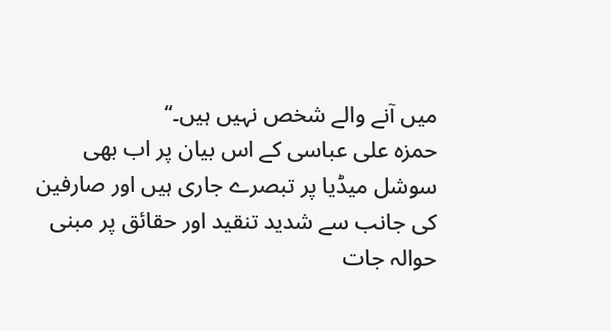میں آنے والے شخص نہیں ہیں۔‘‘
حمزہ علی عباسی کے اس بیان پر اب بھی سوشل میڈیا پر تبصرے جاری ہیں اور صارفین کی جانب سے شدید تنقید اور حقائق پر مبنی حوالہ جات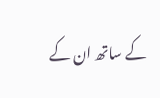کے ساتھ ان کے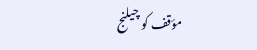مؤقف کو چیلنج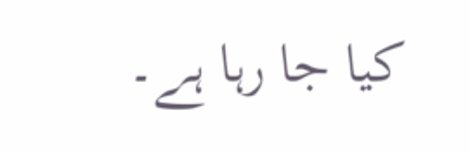کیا جا رہا ہے۔